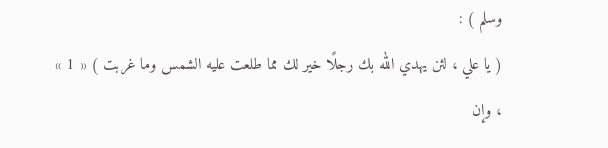وسلم ) :
( يا علي ، لئن يهدي الله بك رجلًا خير لك مما طلعت عليه الشمس وما غربت ) « 1 »
، وإن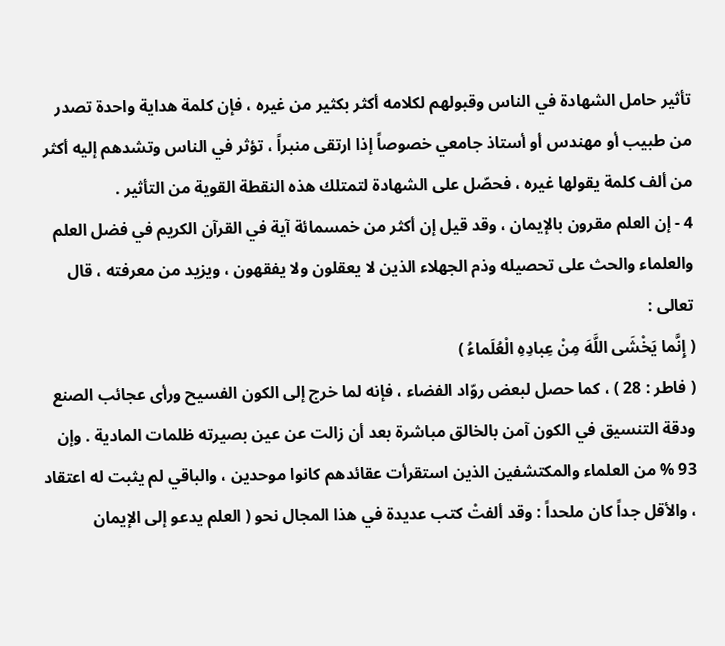تأثير حامل الشهادة في الناس وقبولهم لكلامه أكثر بكثير من غيره ، فإن كلمة هداية واحدة تصدر من طبيب أو مهندس أو أستاذ جامعي خصوصاً إذا ارتقى منبراً ، تؤثر في الناس وتشدهم إليه أكثر من ألف كلمة يقولها غيره ، فحصّل على الشهادة لتمتلك هذه النقطة القوية من التأثير .
4 - إن العلم مقرون بالإيمان ، وقد قيل إن أكثر من خمسمائة آية في القرآن الكريم في فضل العلم والعلماء والحث على تحصيله وذم الجهلاء الذين لا يعقلون ولا يفقهون ، ويزيد من معرفته ، قال تعالى :
( إِنَّما يَخْشَى اللَّهَ مِنْ عِبادِهِ الْعُلَماءُ )
( فاطر : 28 ) ، كما حصل لبعض روّاد الفضاء ، فإنه لما خرج إلى الكون الفسيح ورأى عجائب الصنع ودقة التنسيق في الكون آمن بالخالق مباشرة بعد أن زالت عن عين بصيرته ظلمات المادية . وإن 93 % من العلماء والمكتشفين الذين استقرأت عقائدهم كانوا موحدين ، والباقي لم يثبت له اعتقاد ، والأقل جداً كان ملحداً : وقد ألفتْ كتب عديدة في هذا المجال نحو ( العلم يدعو إلى الإيمان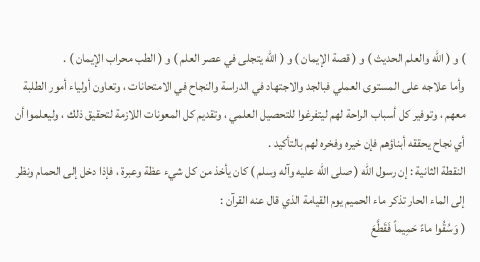) و ( الله والعلم الحديث ) و ( قصة الإيمان ) و ( الله يتجلى في عصر العلم ) و ( الطب محراب الإيمان ) .
وأما علاجه على المستوى العملي فبالجد والاجتهاد في الدراسة والنجاح في الامتحانات ، وتعاون أولياء أمور الطلبة معهم ، وتوفير كل أسباب الراحة لهم ليتفرغوا للتحصيل العلمي ، وتقديم كل المعونات اللازمة لتحقيق ذلك ، وليعلموا أن أي نجاح يحققه أبناؤهم فإن خيره وفخره لهم بالتأكيد .
النقطة الثانية : إن رسول الله ( صلى الله عليه وآله وسلم ) كان يأخذ من كل شيء عظة وعبرة ، فإذا دخل إلى الحمام ونظر إلى الماء الحار تذكر ماء الحميم يوم القيامة الذي قال عنه القرآن :
( وَسُقُوا ماءً حَمِيماً فَقَطَّعَ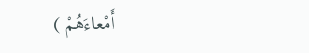أَمْعاءَهُمْ )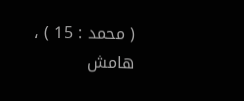( محمد : 15 ) ،
هامش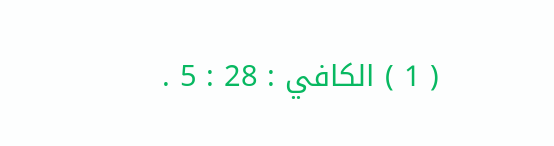( 1 ) الكافي : 28 : 5 .